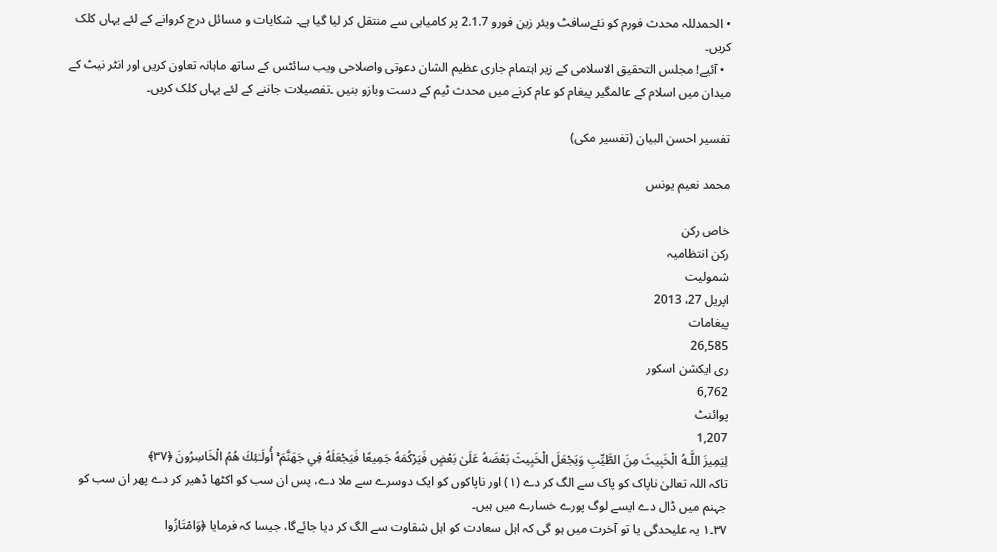• الحمدللہ محدث فورم کو نئےسافٹ ویئر زین فورو 2.1.7 پر کامیابی سے منتقل کر لیا گیا ہے۔ شکایات و مسائل درج کروانے کے لئے یہاں کلک کریں۔
  • آئیے! مجلس التحقیق الاسلامی کے زیر اہتمام جاری عظیم الشان دعوتی واصلاحی ویب سائٹس کے ساتھ ماہانہ تعاون کریں اور انٹر نیٹ کے میدان میں اسلام کے عالمگیر پیغام کو عام کرنے میں محدث ٹیم کے دست وبازو بنیں ۔تفصیلات جاننے کے لئے یہاں کلک کریں۔

تفسیر احسن البیان (تفسیر مکی)

محمد نعیم یونس

خاص رکن
رکن انتظامیہ
شمولیت
اپریل 27، 2013
پیغامات
26,585
ری ایکشن اسکور
6,762
پوائنٹ
1,207
لِيَمِيزَ اللَّـهُ الْخَبِيثَ مِنَ الطَّيِّبِ وَيَجْعَلَ الْخَبِيثَ بَعْضَهُ عَلَىٰ بَعْضٍ فَيَرْ‌كُمَهُ جَمِيعًا فَيَجْعَلَهُ فِي جَهَنَّمَ ۚ أُولَـٰئِكَ هُمُ الْخَاسِرُ‌ونَ ﴿٣٧﴾
تاکہ اللہ تعالیٰ ناپاک کو پاک سے الگ کر دے (١) اور ناپاکوں کو ایک دوسرے سے ملا دے، پس ان سب کو اکٹھا ڈھیر کر دے پھر ان سب کو جہنم میں ڈال دے ایسے لوگ پورے خسارے میں ہیں۔
٣٧۔١ یہ علیحدگی یا تو آخرت میں ہو گی کہ اہل سعادت کو اہل شقاوت سے الگ کر دیا جائےگا، جیسا کہ فرمایا ﴿وَامْتَازُوا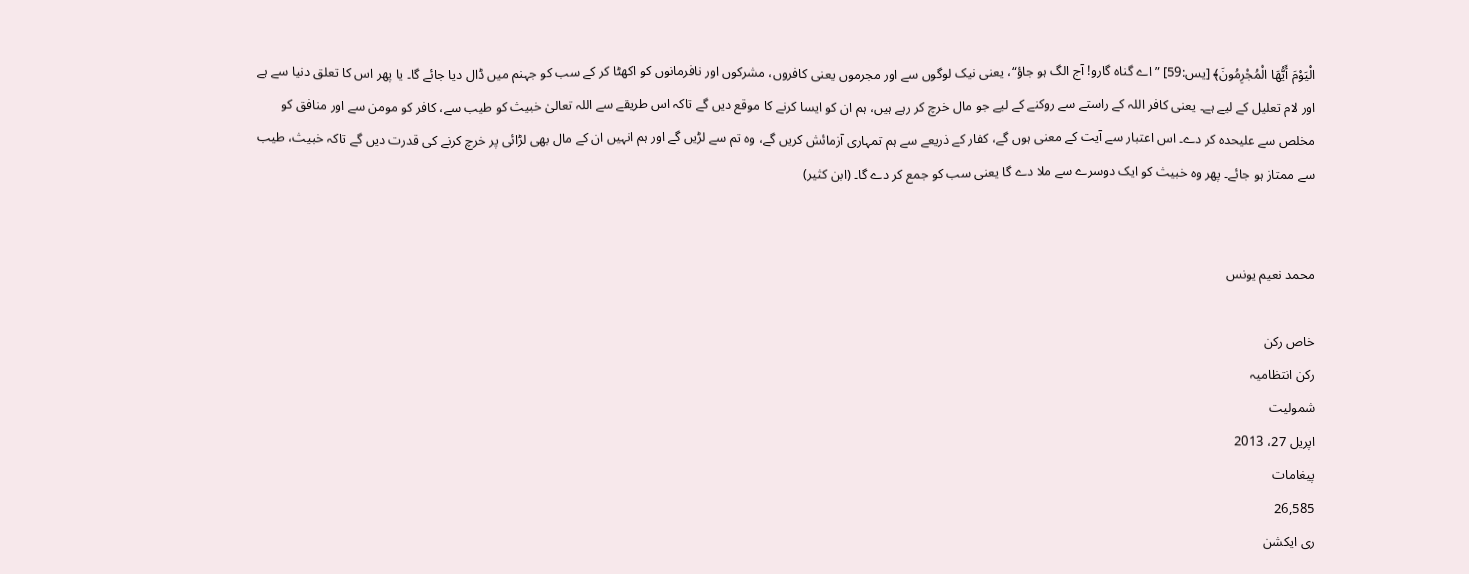الْيَوْمَ أَيُّهَا الْمُجْرِمُونَ﴾ [يس:59] ”اے گناہ گارو! آج الگ ہو جاؤ“، یعنی نیک لوگوں سے اور مجرموں یعنی کافروں، مشرکوں اور نافرمانوں کو اکھٹا کر کے سب کو جہنم میں ڈال دیا جائے گا۔ یا پھر اس کا تعلق دنیا سے ہے اور لام تعلیل کے لیے ہے۔ یعنی کافر اللہ کے راستے سے روکنے کے لیے جو مال خرچ کر رہے ہیں، ہم ان کو ایسا کرنے کا موقع دیں گے تاکہ اس طریقے سے اللہ تعالیٰ خبیث کو طیب سے، کافر کو مومن سے اور منافق کو مخلص سے علیحدہ کر دے۔ اس اعتبار سے آیت کے معنی ہوں گے، کفار کے ذریعے سے ہم تمہاری آزمائش کریں گے، وہ تم سے لڑیں گے اور ہم انہیں ان کے مال بھی لڑائی پر خرچ کرنے کی قدرت دیں گے تاکہ خبیث، طیب سے ممتاز ہو جائے۔ پھر وہ خبیث کو ایک دوسرے سے ملا دے گا یعنی سب کو جمع کر دے گا۔ (ابن کثیر)


محمد نعیم یونس

خاص رکن
رکن انتظامیہ
شمولیت
اپریل 27، 2013
پیغامات
26,585
ری ایکشن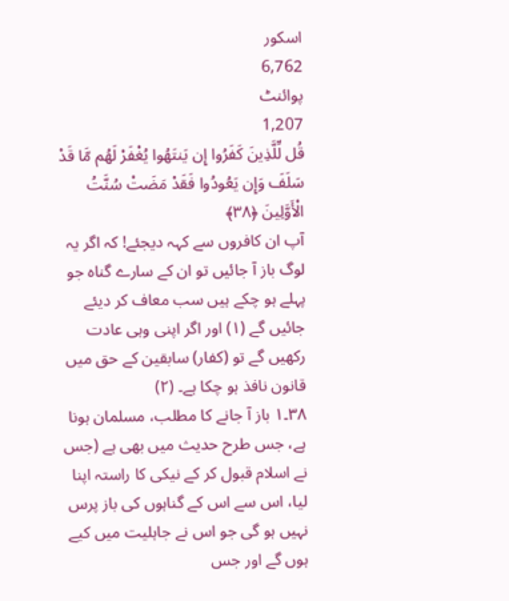اسکور
6,762
پوائنٹ
1,207
قُل لِّلَّذِينَ كَفَرُ‌وا إِن يَنتَهُوا يُغْفَرْ‌ لَهُم مَّا قَدْ سَلَفَ وَإِن يَعُودُوا فَقَدْ مَضَتْ سُنَّتُ الْأَوَّلِينَ ﴿٣٨﴾
آپ ان کافروں سے کہہ دیجئے! کہ اگر یہ لوگ باز آ جائیں تو ان کے سارے گناہ جو پہلے ہو چکے ہیں سب معاف کر دیئے جائیں گے (١) اور اگر اپنی وہی عادت رکھیں گے تو (کفار) سابقین کے حق میں قانون نافذ ہو چکا ہے۔ (٢)
٣٨۔١ باز آ جانے کا مطلب، مسلمان ہونا ہے، جس طرح حدیث میں بھی ہے (جس نے اسلام قبول کر کے نیکی کا راستہ اپنا لیا، اس سے اس کے گناہوں کی باز پرس نہیں ہو گی جو اس نے جاہلیت میں کیے ہوں گے اور جس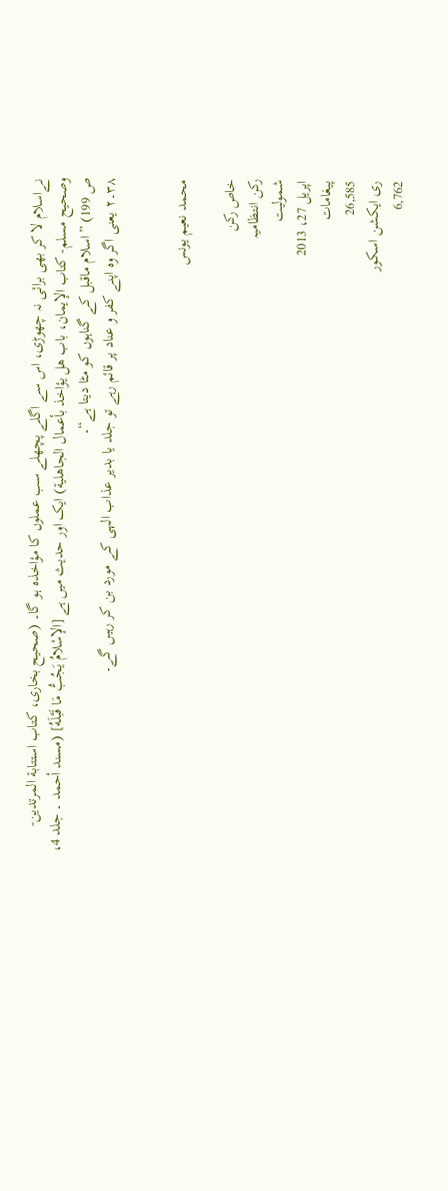نےاسلام لا کر بھی برائی نہ چھوڑی، اس سے اگلے پچھلے سب عملوں کا مؤاخذہ ہو گا۔ (صحيح بخاری، كتاب استتابة المرتدين- وصحيح مسلم- كتاب الإيمان، باب هل يؤاخذ بأعمال الجاهلية) ایک اور حدیث میں ہے [الإسْلامُ يَجُبُّ مَا قَبْلَهُ] (مسند أحمد ۔ جلد 4، ص 199) ”اسلام ماقبل کے گناہوں کو مٹا دیتا ہے“۔
٣٨۔٢ یعنی اگر وہ اپنے کفر و عناد پر قائم رہے تو جلد یا بدیر عذاب الہی کے مورد بن کر رہیں گے۔


محمد نعیم یونس

خاص رکن
رکن انتظامیہ
شمولیت
اپریل 27، 2013
پیغامات
26,585
ری ایکشن اسکور
6,762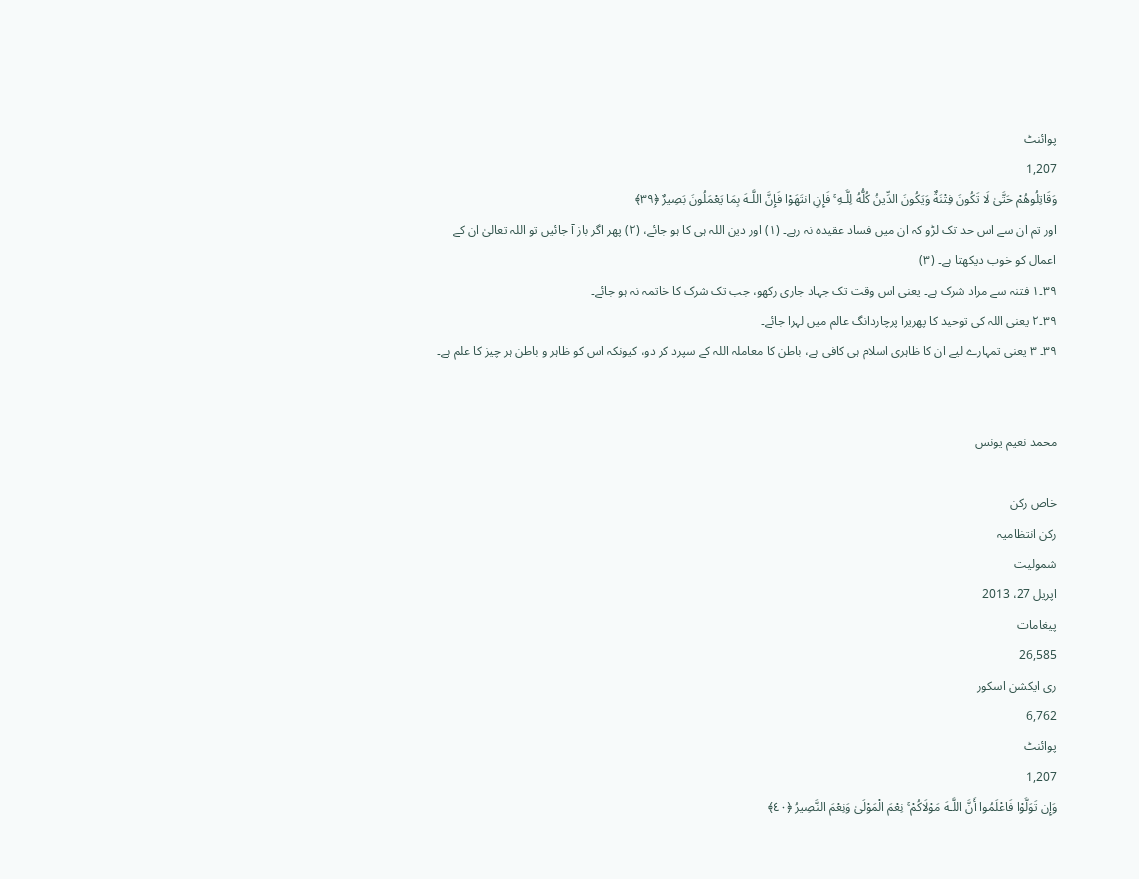پوائنٹ
1,207
وَقَاتِلُوهُمْ حَتَّىٰ لَا تَكُونَ فِتْنَةٌ وَيَكُونَ الدِّينُ كُلُّهُ لِلَّـهِ ۚ فَإِنِ انتَهَوْا فَإِنَّ اللَّـهَ بِمَا يَعْمَلُونَ بَصِيرٌ‌ ﴿٣٩﴾
اور تم ان سے اس حد تک لڑو کہ ان میں فساد عقیدہ نہ رہے۔ (١) اور دین اللہ ہی کا ہو جائے، (٢) پھر اگر باز آ جائیں تو اللہ تعالیٰ ان کے اعمال کو خوب دیکھتا ہے۔ (٣)
٣٩۔١ فتنہ سے مراد شرک ہے۔ یعنی اس وقت تک جہاد جاری رکھو، جب تک شرک کا خاتمہ نہ ہو جائے۔
٣٩۔٢ یعنی اللہ کی توحید کا پھریرا پرچاردانگ عالم میں لہرا جائے۔
٣٩۔ ٣ یعنی تمہارے لیے ان کا ظاہری اسلام ہی کافی ہے، باطن کا معاملہ اللہ کے سپرد کر دو، کیونکہ اس کو ظاہر و باطن ہر چیز کا علم ہے۔


محمد نعیم یونس

خاص رکن
رکن انتظامیہ
شمولیت
اپریل 27، 2013
پیغامات
26,585
ری ایکشن اسکور
6,762
پوائنٹ
1,207
وَإِن تَوَلَّوْا فَاعْلَمُوا أَنَّ اللَّـهَ مَوْلَاكُمْ ۚ نِعْمَ الْمَوْلَىٰ وَنِعْمَ النَّصِيرُ‌ ﴿٤٠﴾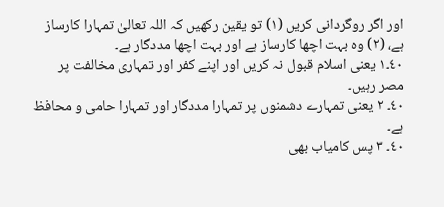اور اگر روگردانی کریں (١) تو یقین رکھیں کہ اللہ تعالیٰ تمہارا کارساز ہے، (٢) وہ بہت اچھا کارساز ہے اور بہت اچھا مددگار ہے۔
٤٠۔١ یعنی اسلام قبول نہ کریں اور اپنے کفر اور تمہاری مخالفت پر مصر رہیں۔
٤٠۔ ٢ یعنی تمہارے دشمنوں پر تمہارا مددگار اور تمہارا حامی و محافظ ہے۔
٤٠۔ ٣ پس کامیاب بھی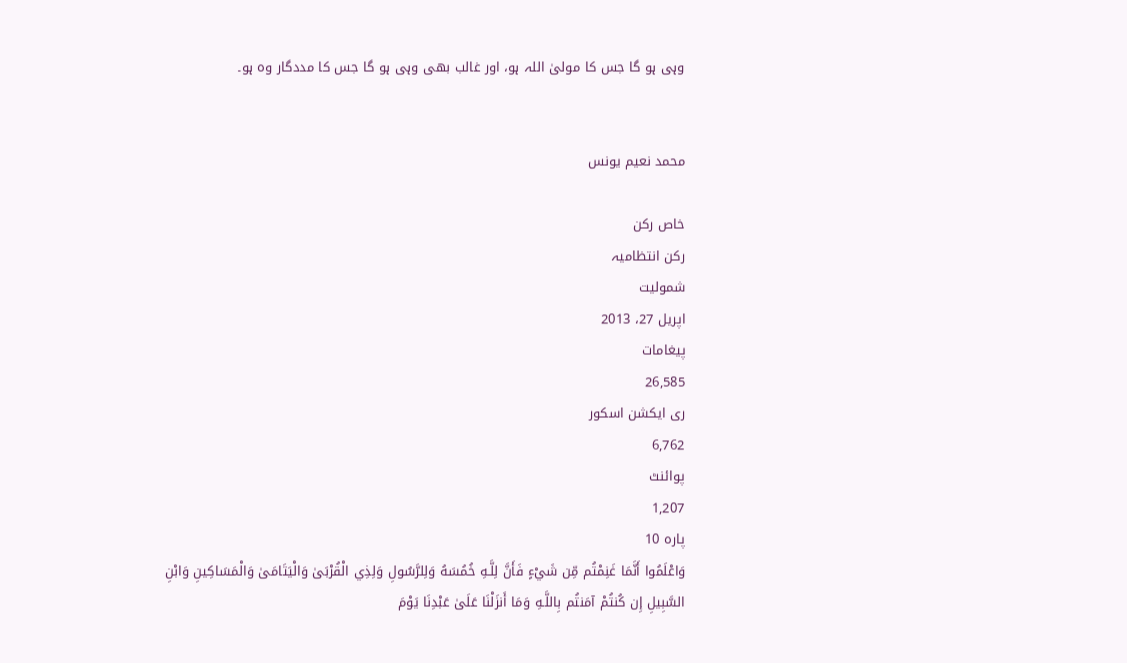وہی ہو گا جس کا مولیٰ اللہ ہو، اور غالب بھی وہی ہو گا جس کا مددگار وہ ہو۔


محمد نعیم یونس

خاص رکن
رکن انتظامیہ
شمولیت
اپریل 27، 2013
پیغامات
26,585
ری ایکشن اسکور
6,762
پوائنٹ
1,207
پارہ 10
وَاعْلَمُوا أَنَّمَا غَنِمْتُم مِّن شَيْءٍ فَأَنَّ لِلَّـهِ خُمُسَهُ وَلِلرَّ‌سُولِ وَلِذِي الْقُرْ‌بَىٰ وَالْيَتَامَىٰ وَالْمَسَاكِينِ وَابْنِ السَّبِيلِ إِن كُنتُمْ آمَنتُم بِاللَّـهِ وَمَا أَنزَلْنَا عَلَىٰ عَبْدِنَا يَوْمَ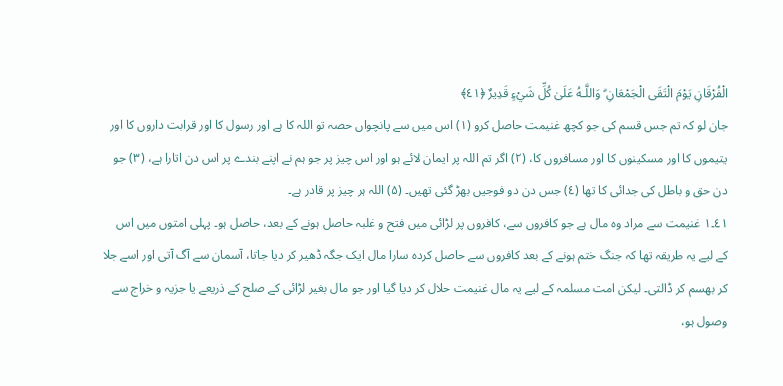الْفُرْ‌قَانِ يَوْمَ الْتَقَى الْجَمْعَانِ ۗ وَاللَّـهُ عَلَىٰ كُلِّ شَيْءٍ قَدِيرٌ‌ ﴿٤١﴾
جان لو کہ تم جس قسم کی جو کچھ غنیمت حاصل کرو (١) اس میں سے پانچواں حصہ تو اللہ کا ہے اور رسول کا اور قرابت داروں کا اور یتیموں کا اور مسکینوں کا اور مسافروں کا، (٢) اگر تم اللہ پر ایمان لائے ہو اور اس چیز پر جو ہم نے اپنے بندے پر اس دن اتارا ہے، (٣) جو دن حق و باطل کی جدائی کا تھا (٤) جس دن دو فوجیں بھڑ گئی تھیں۔ (۵) اللہ ہر چیز پر قادر ہے۔
٤١۔١ غنیمت سے مراد وہ مال ہے جو کافروں سے، کافروں پر لڑائی میں فتح و غلبہ حاصل ہونے کے بعد، حاصل ہو۔ پہلی امتوں میں اس کے لیے یہ طریقہ تھا کہ جنگ ختم ہونے کے بعد کافروں سے حاصل کردہ سارا مال ایک جگہ ڈھیر کر دیا جاتا، آسمان سے آگ آتی اور اسے جلا کر بھسم کر ڈالتی۔ لیکن امت مسلمہ کے لیے یہ مال غنیمت حلال کر دیا گیا اور جو مال بغیر لڑائی کے صلح کے ذریعے یا جزیہ و خراج سے وصول ہو،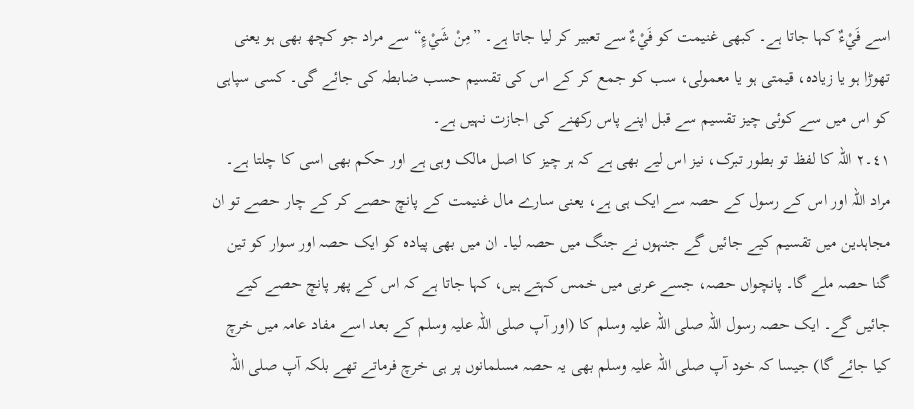اسے فَيْءٌ کہا جاتا ہے۔ کبھی غنیمت کو فَيْءٌ سے تعبیر کر لیا جاتا ہے۔ ”مِنْ شَيْءٍ“ سے مراد جو کچھ بھی ہو یعنی تھوڑا ہو یا زیادہ، قیمتی ہو یا معمولی، سب کو جمع کر کے اس کی تقسیم حسب ضابطہ کی جائے گی۔ کسی سپاہی کو اس میں سے کوئی چیز تقسیم سے قبل اپنے پاس رکھنے کی اجازت نہیں ہے۔
٤١۔٢ اللہ کا لفظ تو بطور تبرک، نیز اس لیے بھی ہے کہ ہر چیز کا اصل مالک وہی ہے اور حکم بھی اسی کا چلتا ہے۔ مراد اللہ اور اس کے رسول کے حصہ سے ایک ہی ہے، یعنی سارے مال غنیمت کے پانچ حصے کر کے چار حصے تو ان مجاہدین میں تقسیم کیے جائیں گے جنہوں نے جنگ میں حصہ لیا۔ ان میں بھی پیادہ کو ایک حصہ اور سوار کو تین گنا حصہ ملے گا۔ پانچواں حصہ، جسے عربی میں خمس کہتے ہیں، کہا جاتا ہے کہ اس کے پھر پانچ حصے کیے جائیں گے۔ ایک حصہ رسول اللہ صلی اللہ علیہ وسلم کا (اور آپ صلی اللہ علیہ وسلم کے بعد اسے مفاد عامہ میں خرچ کیا جائے گا) جیسا کہ خود آپ صلی اللہ علیہ وسلم بھی یہ حصہ مسلمانوں پر ہی خرچ فرماتے تھے بلکہ آپ صلی اللہ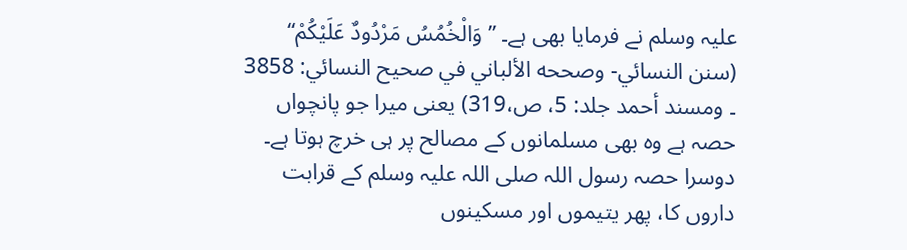علیہ وسلم نے فرمایا بھی ہے۔ ”وَالْخُمُسُ مَرْدُودٌ عَلَيْكُمْ“ (سنن النسائي- وصححه الألباني في صحيح النسائي: 3858 ۔ ومسند أحمد جلد: 5، ص،319) یعنی میرا جو پانچواں حصہ ہے وہ بھی مسلمانوں کے مصالح پر ہی خرچ ہوتا ہے۔ دوسرا حصہ رسول اللہ صلی اللہ علیہ وسلم کے قرابت داروں کا، پھر یتیموں اور مسکینوں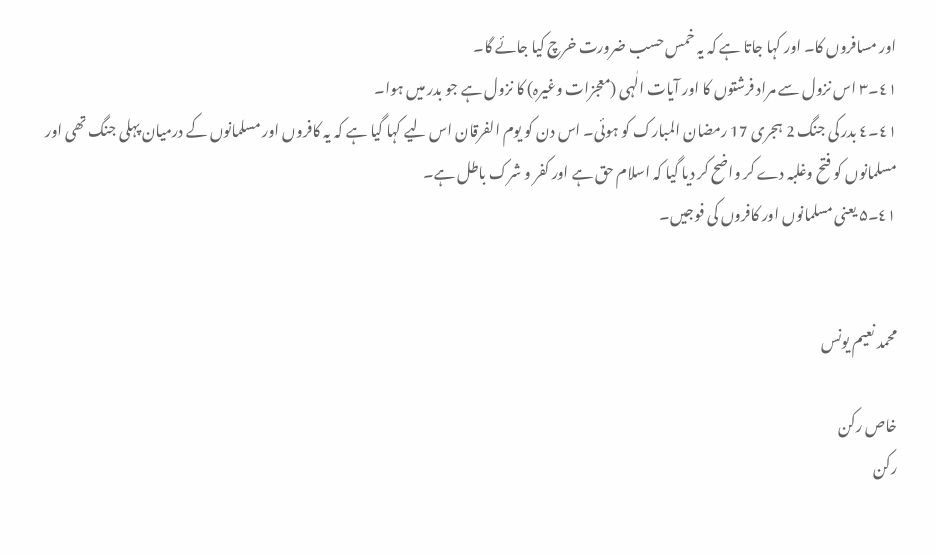اور مسافروں کا۔ اور کہا جاتا ہے کہ یہ خمس حسب ضرورت خرچ کیا جائے گا۔
٤١۔٣ اس نزول سے مراد فرشتوں کا اور آیات الٰہی (معجزات وغیرہ) کا نزول ہے جو بدر میں ہوا۔
٤١۔٤ بدر کی جنگ 2 ہجری 17 رمضان المبارک کو ہوئی۔ اس دن کو یوم الفرقان اس لیے کہا گیا ہے کہ یہ کافروں اور مسلمانوں کے درمیان پہلی جنگ تھی اور مسلمانوں کو فتح وغلبہ دے کر واضح کر دیا گیا کہ اسلام حق ہے اور کفر و شرک باطل ہے۔
٤١۔۵ یعنی مسلمانوں اور کافروں کی فوجیں۔


محمد نعیم یونس

خاص رکن
رکن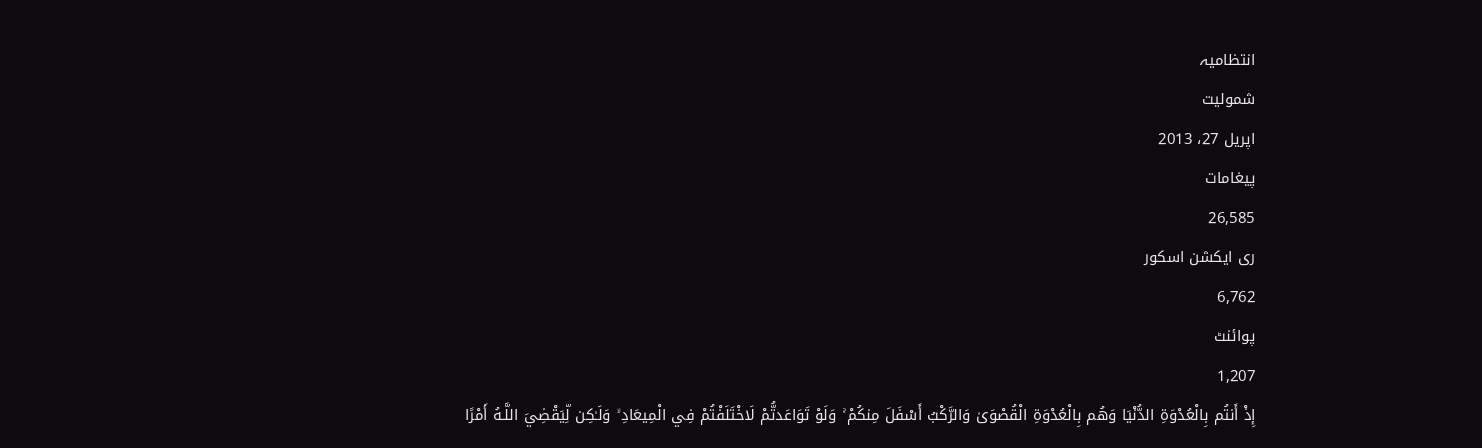انتظامیہ
شمولیت
اپریل 27، 2013
پیغامات
26,585
ری ایکشن اسکور
6,762
پوائنٹ
1,207
إِذْ أَنتُم بِالْعُدْوَةِ الدُّنْيَا وَهُم بِالْعُدْوَةِ الْقُصْوَىٰ وَالرَّ‌كْبُ أَسْفَلَ مِنكُمْ ۚ وَلَوْ تَوَاعَدتُّمْ لَاخْتَلَفْتُمْ فِي الْمِيعَادِ ۙ وَلَـٰكِن لِّيَقْضِيَ اللَّـهُ أَمْرً‌ا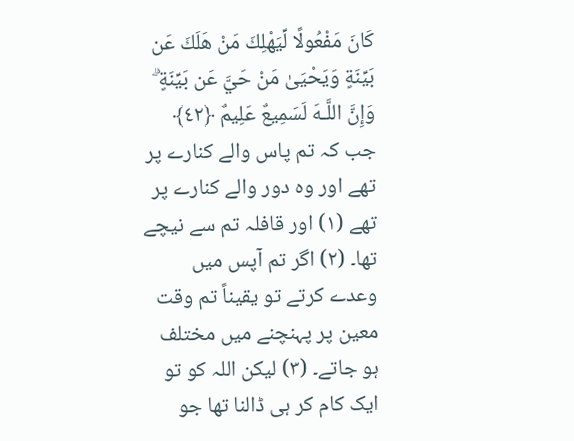كَانَ مَفْعُولًا لِّيَهْلِكَ مَنْ هَلَكَ عَن بَيِّنَةٍ وَيَحْيَىٰ مَنْ حَيَّ عَن بَيِّنَةٍ ۗ وَإِنَّ اللَّـهَ لَسَمِيعٌ عَلِيمٌ ﴿٤٢﴾
جب کہ تم پاس والے کنارے پر تھے اور وہ دور والے کنارے پر تھے (١) اور قافلہ تم سے نیچے تھا۔ (٢) اگر تم آپس میں وعدے کرتے تو یقیناً تم وقت معین پر پہنچنے میں مختلف ہو جاتے۔ (٣) لیکن اللہ کو تو ایک کام کر ہی ڈالنا تھا جو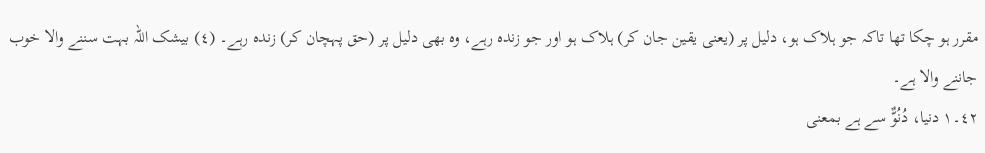مقرر ہو چکا تھا تاکہ جو ہلاک ہو، دلیل پر (یعنی یقین جان کر) ہلاک ہو اور جو زندہ رہے، وہ بھی دلیل پر (حق پہچان کر) زندہ رہے۔ (٤) بیشک اللہ بہت سننے والا خوب جاننے والا ہے۔
٤٢۔١ دنیا، دُنُوٌّ سے ہے بمعنی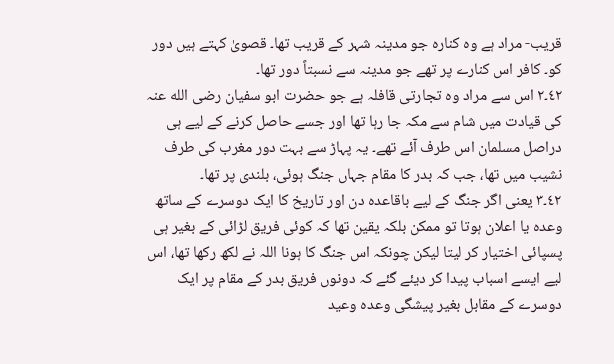قریب- مراد ہے وہ کنارہ جو مدینہ شہر کے قریب تھا۔ قصویٰ کہتے ہیں دور کو۔ کافر اس کنارے پر تھے جو مدینہ سے نسبتاً دور تھا۔
٤٢۔٢ اس سے مراد وہ تجارتی قافلہ ہے جو حضرت ابو سفیان رضی الله عنہ کی قیادت میں شام سے مکہ جا رہا تھا اور جسے حاصل کرنے کے لیے ہی دراصل مسلمان اس طرف آئے تھے۔ یہ پہاڑ سے بہت دور مغرب کی طرف نشیب میں تھا، جب کہ بدر کا مقام جہاں جنگ ہوئی، بلندی پر تھا۔
٤٢۔٣ یعنی اگر جنگ کے لیے باقاعدہ دن اور تاریخ کا ایک دوسرے کے ساتھ وعدہ یا اعلان ہوتا تو ممکن بلکہ یقین تھا کہ کوئی فریق لڑائی کے بغیر ہی پسپائی اختیار کر لیتا لیکن چونکہ اس جنگ کا ہونا اللہ نے لکھ رکھا تھا، اس لیے ایسے اسباب پیدا کر دیئے گئے کہ دونوں فریق بدر کے مقام پر ایک دوسرے کے مقابل بغیر پیشگی وعدہ وعید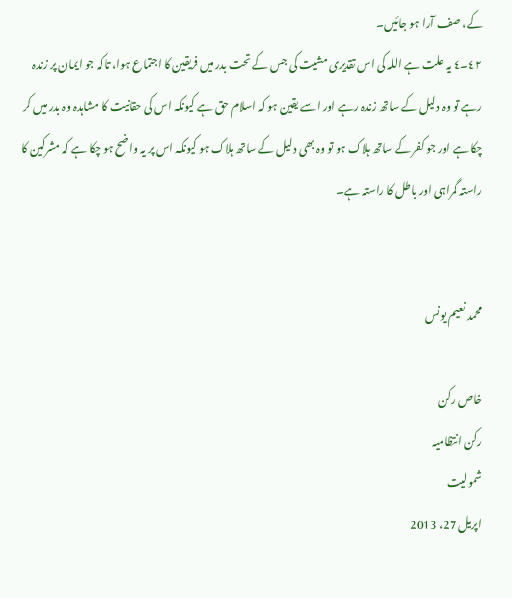کے، صف آرا ہو جائیں۔
٤٢۔٤ یہ علت ہے اللہ کی اس تقدیری مشیت کی جس کے تحت بدر میں فریقین کا اجتماع ہوا، تاکہ جو ایمان پر زندہ رہے تو وہ دلیل کے ساتھ زندہ رہے اور اسے یقین ہو کہ اسلام حق ہے کیونکہ اس کی حقانیت کا مشاہدہ وہ بدر میں کر چکا ہے اور جو کفر کے ساتھ ہلاک ہو تو وہ بھی دلیل کے ساتھ ہلاک ہو کیونکہ اس پر یہ واضح ہو چکا ہے کہ مشرکین کا راستہ گمراہی اور باطل کا راستہ ہے۔


محمد نعیم یونس

خاص رکن
رکن انتظامیہ
شمولیت
اپریل 27، 2013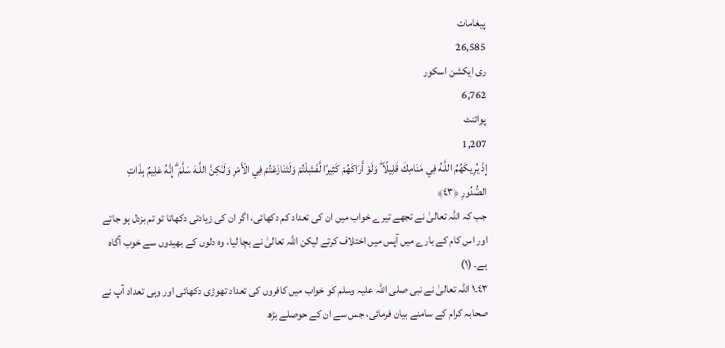پیغامات
26,585
ری ایکشن اسکور
6,762
پوائنٹ
1,207
إِذْ يُرِ‌يكَهُمُ اللَّـهُ فِي مَنَامِكَ قَلِيلًا ۖ وَلَوْ أَرَ‌اكَهُمْ كَثِيرً‌ا لَّفَشِلْتُمْ وَلَتَنَازَعْتُمْ فِي الْأَمْرِ‌ وَلَـٰكِنَّ اللَّـهَ سَلَّمَ ۗ إِنَّهُ عَلِيمٌ بِذَاتِ الصُّدُورِ‌ ﴿٤٣﴾
جب کہ اللہ تعالیٰ نے تجھے تیرے خواب میں ان کی تعداد کم دکھائی، اگر ان کی زیادتی دکھاتا تو تم بزدل ہو جاتے اور اس کام کے بارے میں آپس میں اختلاف کرتے لیکن اللہ تعالیٰ نے بچا لیا، وہ دلوں کے بھیدوں سے خوب آگاہ ہے۔ (١)
٤٣۔١ اللہ تعالیٰ نے نبی صلی اللہ علیہ وسلم کو خواب میں کافروں کی تعداد تھوڑی دکھائی اور وہی تعداد آپ نے صحابہ کرام کے سامنے بیان فرمائی، جس سے ان کے حوصلے بڑھ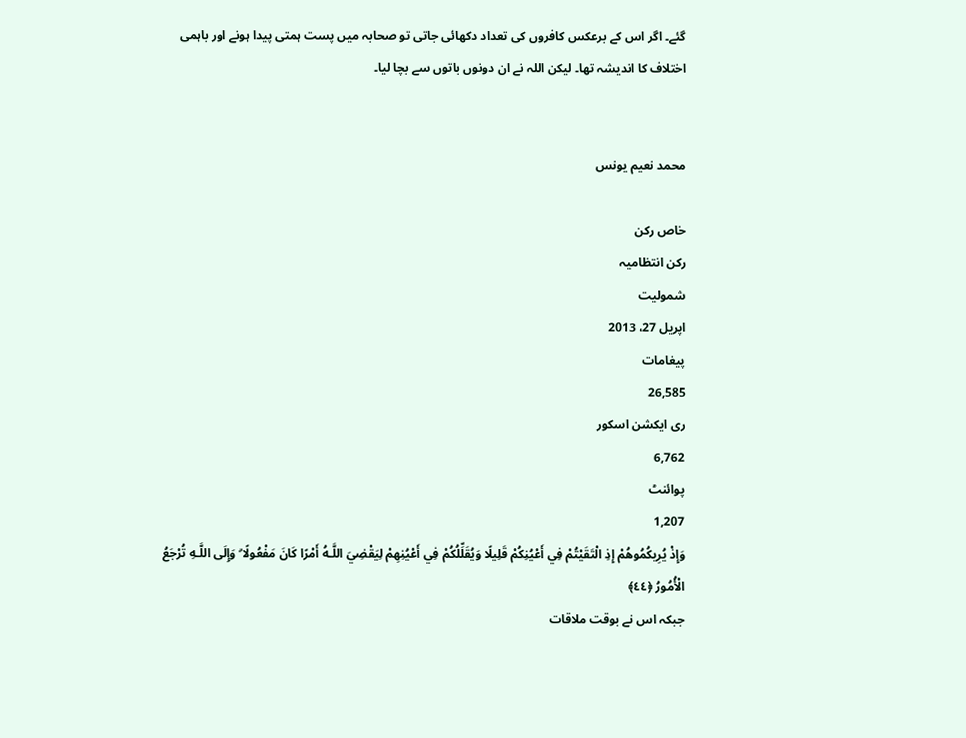گئے۔ اگر اس کے برعکس کافروں کی تعداد دکھائی جاتی تو صحابہ میں پست ہمتی پیدا ہونے اور باہمی اختلاف کا اندیشہ تھا۔ لیکن اللہ نے ان دونوں باتوں سے بچا لیا۔


محمد نعیم یونس

خاص رکن
رکن انتظامیہ
شمولیت
اپریل 27، 2013
پیغامات
26,585
ری ایکشن اسکور
6,762
پوائنٹ
1,207
وَإِذْ يُرِ‌يكُمُوهُمْ إِذِ الْتَقَيْتُمْ فِي أَعْيُنِكُمْ قَلِيلًا وَيُقَلِّلُكُمْ فِي أَعْيُنِهِمْ لِيَقْضِيَ اللَّـهُ أَمْرً‌ا كَانَ مَفْعُولًا ۗ وَإِلَى اللَّـهِ تُرْ‌جَعُ الْأُمُورُ‌ ﴿٤٤﴾
جبکہ اس نے بوقت ملاقات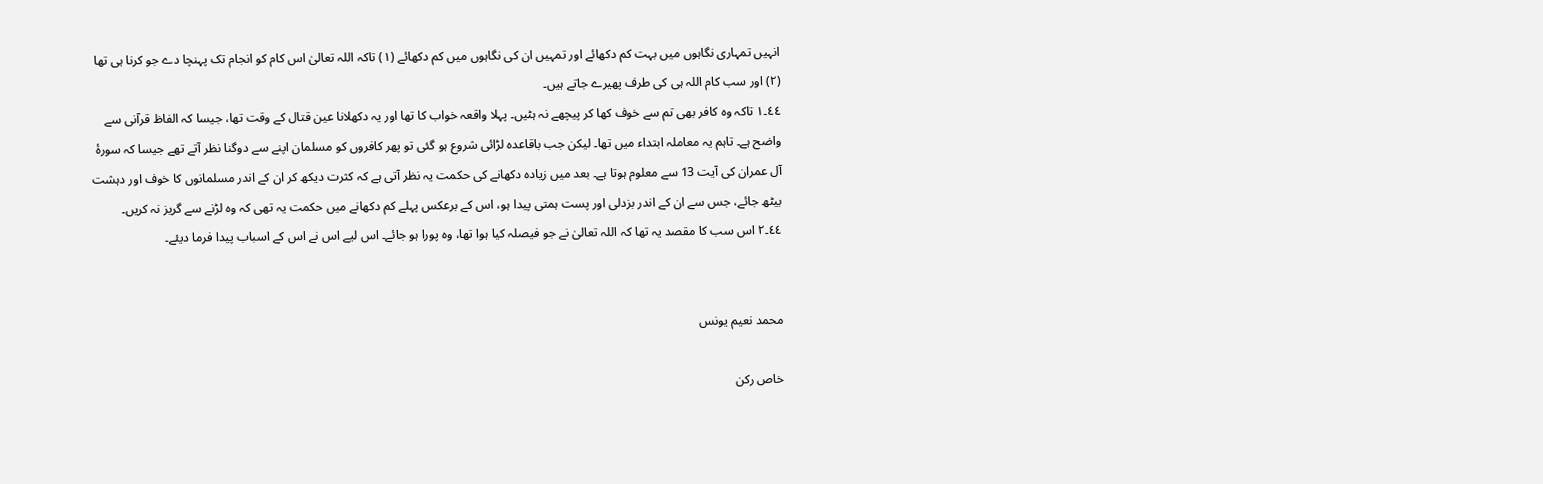انہیں تمہاری نگاہوں میں بہت کم دکھائے اور تمہیں ان کی نگاہوں میں کم دکھائے (١) تاکہ اللہ تعالیٰ اس کام کو انجام تک پہنچا دے جو کرنا ہی تھا (٢) اور سب کام اللہ ہی کی طرف پھیرے جاتے ہیں۔
٤٤۔١ تاکہ وہ کافر بھی تم سے خوف کھا کر پیچھے نہ ہٹیں۔ پہلا واقعہ خواب کا تھا اور یہ دکھلانا عین قتال کے وقت تھا، جیسا کہ الفاظ قرآنی سے واضح ہے۔ تاہم یہ معاملہ ابتداء میں تھا۔ لیکن جب باقاعدہ لڑائی شروع ہو گئی تو پھر کافروں کو مسلمان اپنے سے دوگنا نظر آتے تھے جیسا کہ سورۂ آل عمران کی آیت 13 سے معلوم ہوتا ہے۔ بعد میں زیادہ دکھانے کی حکمت یہ نظر آتی ہے کہ کثرت دیکھ کر ان کے اندر مسلمانوں کا خوف اور دہشت بیٹھ جائے، جس سے ان کے اندر بزدلی اور پست ہمتی پیدا ہو، اس کے برعکس پہلے کم دکھانے میں حکمت یہ تھی کہ وہ لڑنے سے گریز نہ کریں۔
٤٤۔٢ اس سب کا مقصد یہ تھا کہ اللہ تعالیٰ نے جو فیصلہ کیا ہوا تھا، وہ پورا ہو جائے۔ اس لیے اس نے اس کے اسباب پیدا فرما دیئے۔


محمد نعیم یونس

خاص رکن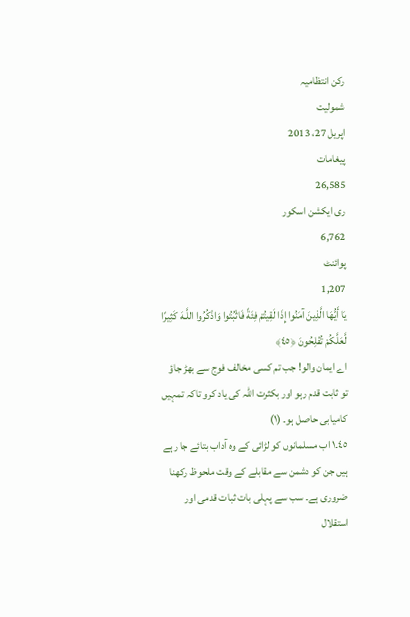رکن انتظامیہ
شمولیت
اپریل 27، 2013
پیغامات
26,585
ری ایکشن اسکور
6,762
پوائنٹ
1,207
يَا أَيُّهَا الَّذِينَ آمَنُوا إِذَا لَقِيتُمْ فِئَةً فَاثْبُتُوا وَاذْكُرُ‌وا اللَّـهَ كَثِيرً‌ا لَّعَلَّكُمْ تُفْلِحُونَ ﴿٤٥﴾
اے ایمان والو! جب تم کسی مخالف فوج سے بھڑ جاؤ تو ثابت قدم رہو اور بکثرت اللہ کی یاد کرو تاکہ تمہیں کامیابی حاصل ہو۔ (١)
٤٥۔١ اب مسلمانوں کو لڑائی کے وہ آداب بتائے جا رہے ہیں جن کو دشمن سے مقابلے کے وقت ملحوظ رکھنا ضروری ہے۔ سب سے پہلی بات ثبات قدمی اور استقلال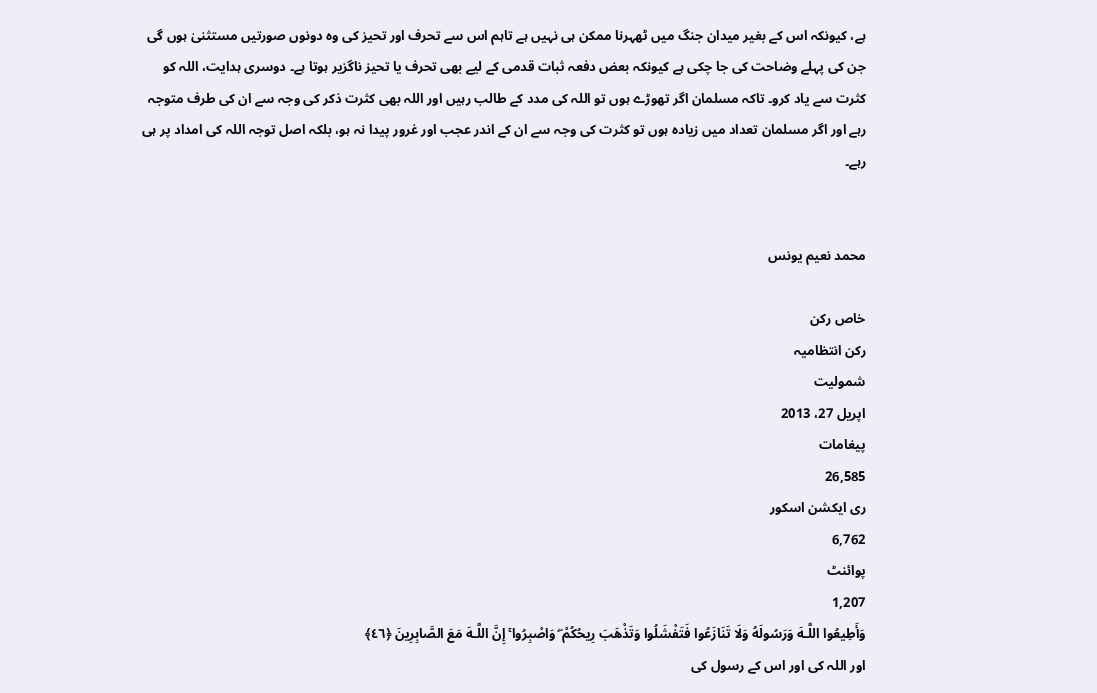ہے، کیونکہ اس کے بغیر میدان جنگ میں ٹھہرنا ممکن ہی نہیں ہے تاہم اس سے تحرف اور تحیز کی وہ دونوں صورتیں مستثنیٰ ہوں گی جن کی پہلے وضاحت کی جا چکی ہے کیونکہ بعض دفعہ ثبات قدمی کے لیے بھی تحرف یا تحیز ناگزیر ہوتا ہے۔ دوسری ہدایت، اللہ کو کثرت سے یاد کرو۔ تاکہ مسلمان اگر تھوڑے ہوں تو اللہ کی مدد کے طالب رہیں اور اللہ بھی کثرت ذکر کی وجہ سے ان کی طرف متوجہ رہے اور اگر مسلمان تعداد میں زیادہ ہوں تو کثرت کی وجہ سے ان کے اندر عجب اور غرور پیدا نہ ہو، بلکہ اصل توجہ اللہ کی امداد پر ہی رہے۔


محمد نعیم یونس

خاص رکن
رکن انتظامیہ
شمولیت
اپریل 27، 2013
پیغامات
26,585
ری ایکشن اسکور
6,762
پوائنٹ
1,207
وَأَطِيعُوا اللَّـهَ وَرَ‌سُولَهُ وَلَا تَنَازَعُوا فَتَفْشَلُوا وَتَذْهَبَ رِ‌يحُكُمْ ۖ وَاصْبِرُ‌وا ۚ إِنَّ اللَّـهَ مَعَ الصَّابِرِ‌ينَ ﴿٤٦﴾
اور اللہ کی اور اس کے رسول کی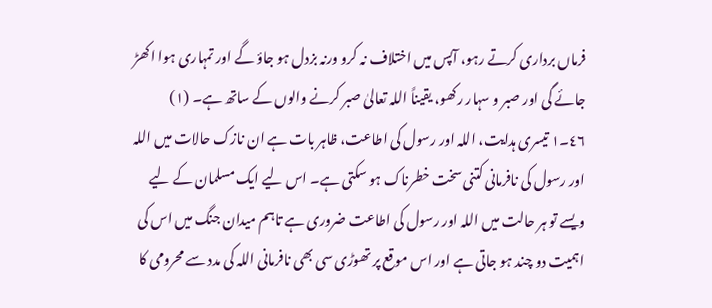فرماں برداری کرتے رہو، آپس میں اختلاف نہ کرو ورنہ بزدل ہو جاؤ گے اور تمہاری ہوا اکھڑ جائے گی اور صبر و سہار رکھو، یقیناً اللہ تعالیٰ صبر کرنے والوں کے ساتھ ہے۔ (١)
٤٦۔١ تیسری ہدایت، اللہ اور رسول کی اطاعت، ظاہر بات ہے ان نازک حالات میں اللہ اور رسول کی نافرمانی کتنی سخت خطرناک ہو سکتی ہے۔ اس لیے ایک مسلمان کے لیے ویسے تو ہر حالت میں اللہ اور رسول کی اطاعت ضروری ہے تاہم میدان جنگ میں اس کی اہمیت دو چند ہو جاتی ہے اور اس موقع پر تھوڑی سی بھی نافرمانی اللہ کی مدد سے محرومی کا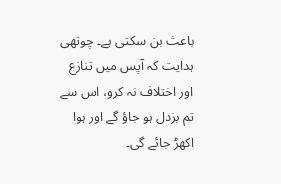باعث بن سکتی ہے۔ چوتھی ہدایت کہ آپس میں تنازع اور اختلاف نہ کرو، اس سے تم بزدل ہو جاؤ گے اور ہوا اکھڑ جائے گی۔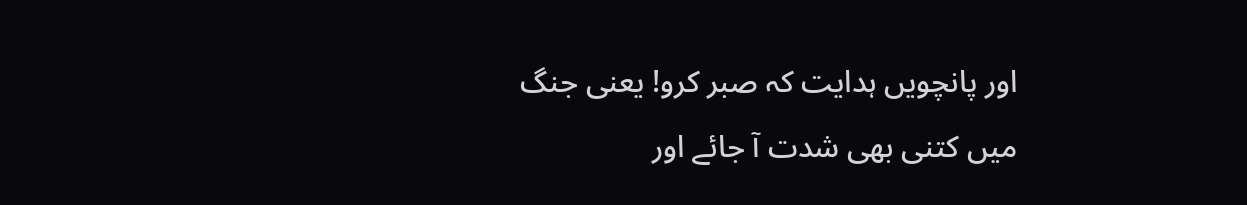اور پانچویں ہدایت کہ صبر کرو! یعنی جنگ میں کتنی بھی شدت آ جائے اور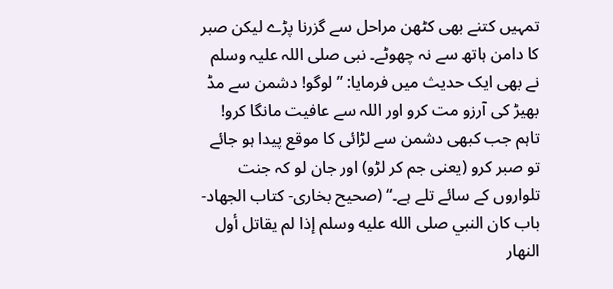تمہیں کتنے بھی کٹھن مراحل سے گزرنا پڑے لیکن صبر کا دامن ہاتھ سے نہ چھوٹے۔ نبی صلی اللہ علیہ وسلم نے بھی ایک حدیث میں فرمایا: ”لوگو! دشمن سے مڈ بھیڑ کی آرزو مت کرو اور اللہ سے عافیت مانگا کرو! تاہم جب کبھی دشمن سے لڑائی کا موقع پیدا ہو جائے تو صبر کرو (یعنی جم کر لڑو) اور جان لو کہ جنت تلواروں کے سائے تلے ہے۔“ (صحيح بخاری- كتاب الجهاد- باب كان النبي صلى الله عليه وسلم إذا لم يقاتل أول النهار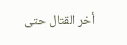أخر القتال حتى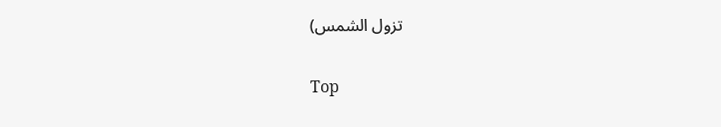تزول الشمس)

Top